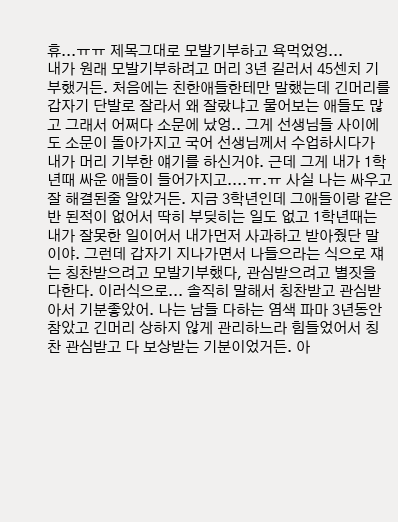휴...ㅠㅠ 제목그대로 모발기부하고 욕먹었엉...
내가 원래 모발기부하려고 머리 3년 길러서 45센치 기부했거든. 처음에는 친한애들한테만 말했는데 긴머리를 갑자기 단발로 잘라서 왜 잘랐냐고 물어보는 애들도 많고 그래서 어쩌다 소문에 났엉.. 그게 선생님들 사이에도 소문이 돌아가지고 국어 선생님께서 수업하시다가 내가 머리 기부한 얘기를 하신거야. 근데 그게 내가 1학년때 싸운 애들이 들어가지고....ㅠ.ㅠ 사실 나는 싸우고 잘 해결된줄 알았거든. 지금 3학년인데 그애들이랑 같은반 된적이 없어서 딱히 부딪히는 일도 없고 1학년때는 내가 잘못한 일이어서 내가먼저 사과하고 받아줬단 말이야. 그런데 갑자기 지나가면서 나들으라는 식으로 쟤는 칭찬받으려고 모발기부했다, 관심받으려고 별짓을 다한다. 이러식으로... 솔직히 말해서 칭찬받고 관심받아서 기분좋았어. 나는 남들 다하는 염색 파마 3년동안 참았고 긴머리 상하지 않게 관리하느라 힘들었어서 칭찬 관심받고 다 보상받는 기분이었거든. 아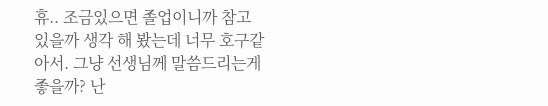휴.. 조금있으면 졸업이니까 참고 있을까 생각 해 봤는데 너무 호구같아서. 그냥 선생님께 말씀드리는게 좋을까? 난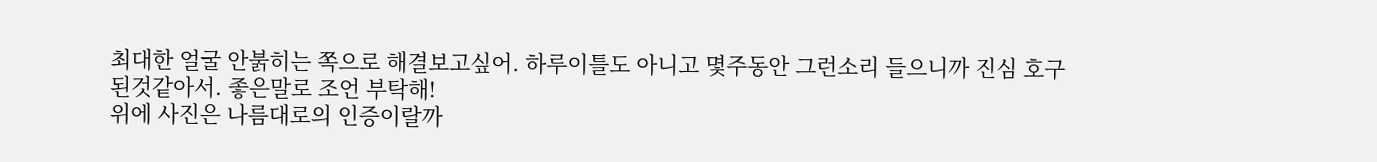최대한 얼굴 안붉히는 쪽으로 해결보고싶어. 하루이틀도 아니고 몇주동안 그런소리 들으니까 진심 호구된것같아서. 좋은말로 조언 부탁해!
위에 사진은 나름대로의 인증이랄까